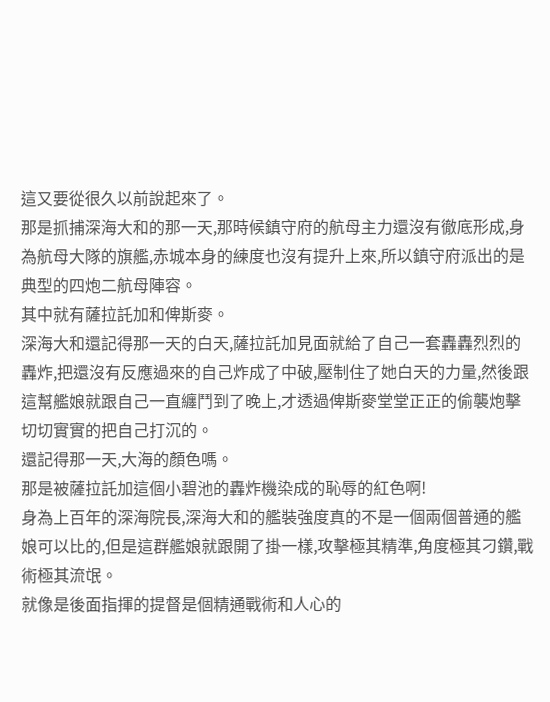這又要從很久以前說起來了。
那是抓捕深海大和的那一天,那時候鎮守府的航母主力還沒有徹底形成,身為航母大隊的旗艦,赤城本身的練度也沒有提升上來,所以鎮守府派出的是典型的四炮二航母陣容。
其中就有薩拉託加和俾斯麥。
深海大和還記得那一天的白天,薩拉託加見面就給了自己一套轟轟烈烈的轟炸,把還沒有反應過來的自己炸成了中破,壓制住了她白天的力量,然後跟這幫艦娘就跟自己一直纏鬥到了晚上,才透過俾斯麥堂堂正正的偷襲炮擊切切實實的把自己打沉的。
還記得那一天,大海的顏色嗎。
那是被薩拉託加這個小碧池的轟炸機染成的恥辱的紅色啊!
身為上百年的深海院長,深海大和的艦裝強度真的不是一個兩個普通的艦娘可以比的,但是這群艦娘就跟開了掛一樣,攻擊極其精準,角度極其刁鑽,戰術極其流氓。
就像是後面指揮的提督是個精通戰術和人心的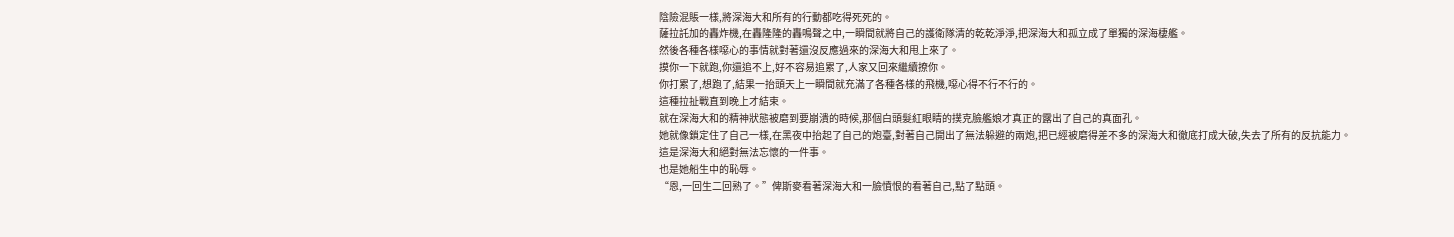陰險混賬一樣,將深海大和所有的行動都吃得死死的。
薩拉託加的轟炸機,在轟隆隆的轟鳴聲之中,一瞬間就將自己的護衛隊清的乾乾淨淨,把深海大和孤立成了單獨的深海棲艦。
然後各種各樣噁心的事情就對著還沒反應過來的深海大和甩上來了。
摸你一下就跑,你還追不上,好不容易追累了,人家又回來繼續撩你。
你打累了,想跑了,結果一抬頭天上一瞬間就充滿了各種各樣的飛機,噁心得不行不行的。
這種拉扯戰直到晚上才結束。
就在深海大和的精神狀態被磨到要崩潰的時候,那個白頭髮紅眼睛的撲克臉艦娘才真正的露出了自己的真面孔。
她就像鎖定住了自己一樣,在黑夜中抬起了自己的炮臺,對著自己開出了無法躲避的兩炮,把已經被磨得差不多的深海大和徹底打成大破,失去了所有的反抗能力。
這是深海大和絕對無法忘懷的一件事。
也是她船生中的恥辱。
“恩,一回生二回熟了。”俾斯麥看著深海大和一臉憤恨的看著自己,點了點頭。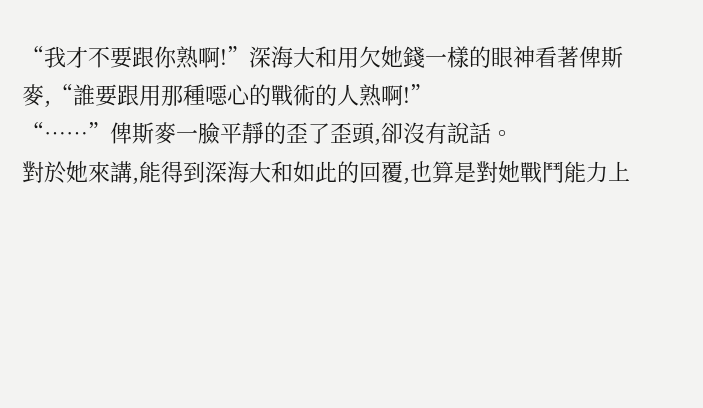“我才不要跟你熟啊!”深海大和用欠她錢一樣的眼神看著俾斯麥,“誰要跟用那種噁心的戰術的人熟啊!”
“……”俾斯麥一臉平靜的歪了歪頭,卻沒有說話。
對於她來講,能得到深海大和如此的回覆,也算是對她戰鬥能力上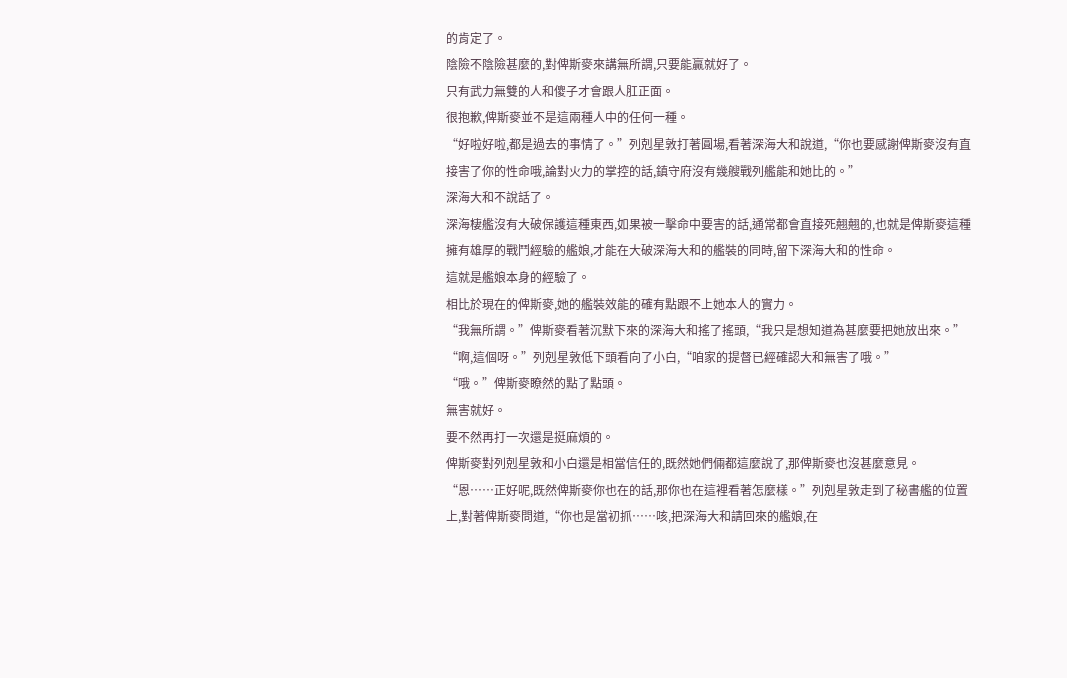的肯定了。
陰險不陰險甚麼的,對俾斯麥來講無所謂,只要能贏就好了。
只有武力無雙的人和傻子才會跟人肛正面。
很抱歉,俾斯麥並不是這兩種人中的任何一種。
“好啦好啦,都是過去的事情了。”列剋星敦打著圓場,看著深海大和說道,“你也要感謝俾斯麥沒有直接害了你的性命哦,論對火力的掌控的話,鎮守府沒有幾艘戰列艦能和她比的。”
深海大和不說話了。
深海棲艦沒有大破保護這種東西,如果被一擊命中要害的話,通常都會直接死翹翹的,也就是俾斯麥這種擁有雄厚的戰鬥經驗的艦娘,才能在大破深海大和的艦裝的同時,留下深海大和的性命。
這就是艦娘本身的經驗了。
相比於現在的俾斯麥,她的艦裝效能的確有點跟不上她本人的實力。
“我無所謂。”俾斯麥看著沉默下來的深海大和搖了搖頭,“我只是想知道為甚麼要把她放出來。”
“啊,這個呀。”列剋星敦低下頭看向了小白,“咱家的提督已經確認大和無害了哦。”
“哦。”俾斯麥瞭然的點了點頭。
無害就好。
要不然再打一次還是挺麻煩的。
俾斯麥對列剋星敦和小白還是相當信任的,既然她們倆都這麼說了,那俾斯麥也沒甚麼意見。
“恩……正好呢,既然俾斯麥你也在的話,那你也在這裡看著怎麼樣。”列剋星敦走到了秘書艦的位置上,對著俾斯麥問道,“你也是當初抓……咳,把深海大和請回來的艦娘,在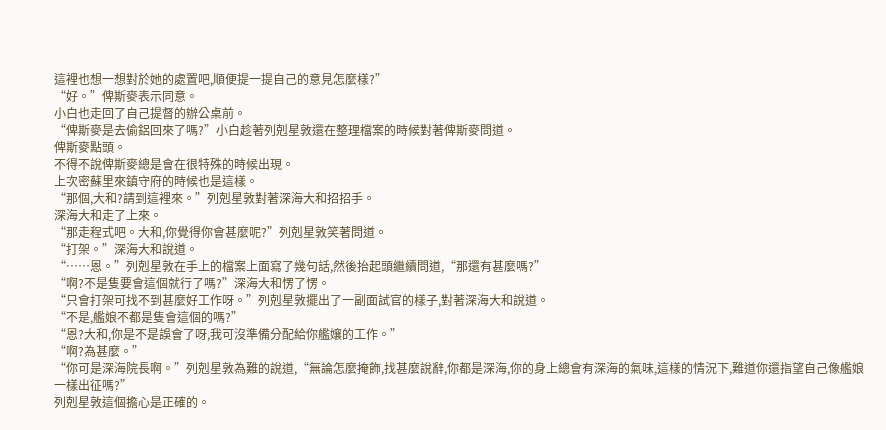這裡也想一想對於她的處置吧,順便提一提自己的意見怎麼樣?”
“好。”俾斯麥表示同意。
小白也走回了自己提督的辦公桌前。
“俾斯麥是去偷鋁回來了嗎?”小白趁著列剋星敦還在整理檔案的時候對著俾斯麥問道。
俾斯麥點頭。
不得不說俾斯麥總是會在很特殊的時候出現。
上次密蘇里來鎮守府的時候也是這樣。
“那個,大和?請到這裡來。”列剋星敦對著深海大和招招手。
深海大和走了上來。
“那走程式吧。大和,你覺得你會甚麼呢?”列剋星敦笑著問道。
“打架。”深海大和說道。
“……恩。”列剋星敦在手上的檔案上面寫了幾句話,然後抬起頭繼續問道,“那還有甚麼嗎?”
“啊?不是隻要會這個就行了嗎?”深海大和愣了愣。
“只會打架可找不到甚麼好工作呀。”列剋星敦擺出了一副面試官的樣子,對著深海大和說道。
“不是,艦娘不都是隻會這個的嗎?”
“恩?大和,你是不是誤會了呀,我可沒準備分配給你艦孃的工作。”
“啊?為甚麼。”
“你可是深海院長啊。”列剋星敦為難的說道,“無論怎麼掩飾,找甚麼說辭,你都是深海,你的身上總會有深海的氣味,這樣的情況下,難道你還指望自己像艦娘一樣出征嗎?”
列剋星敦這個擔心是正確的。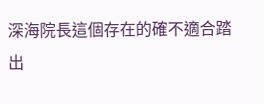深海院長這個存在的確不適合踏出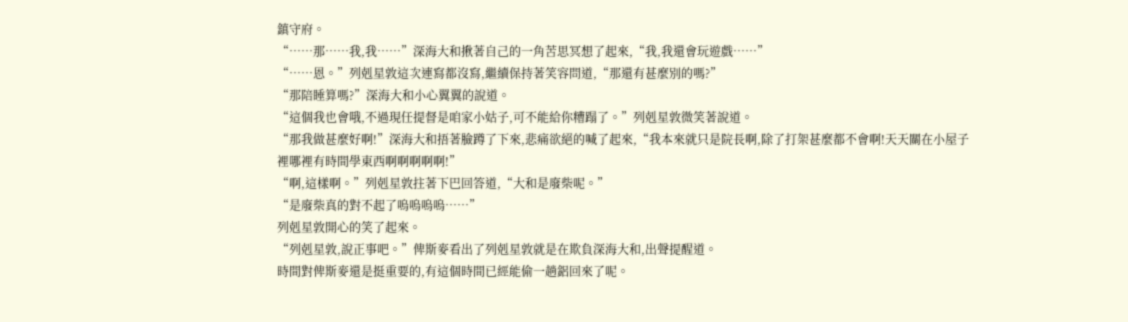鎮守府。
“……那……我,我……”深海大和揪著自己的一角苦思冥想了起來,“我,我還會玩遊戲……”
“……恩。”列剋星敦這次連寫都沒寫,繼續保持著笑容問道,“那還有甚麼別的嗎?”
“那陪睡算嗎?”深海大和小心翼翼的說道。
“這個我也會哦,不過現任提督是咱家小姑子,可不能給你糟蹋了。”列剋星敦微笑著說道。
“那我做甚麼好啊!”深海大和捂著臉蹲了下來,悲痛欲絕的喊了起來,“我本來就只是院長啊,除了打架甚麼都不會啊!天天關在小屋子裡哪裡有時間學東西啊啊啊啊啊!”
“啊,這樣啊。”列剋星敦拄著下巴回答道,“大和是廢柴呢。”
“是廢柴真的對不起了嗚嗚嗚嗚……”
列剋星敦開心的笑了起來。
“列剋星敦,說正事吧。”俾斯麥看出了列剋星敦就是在欺負深海大和,出聲提醒道。
時間對俾斯麥還是挺重要的,有這個時間已經能偷一趟鋁回來了呢。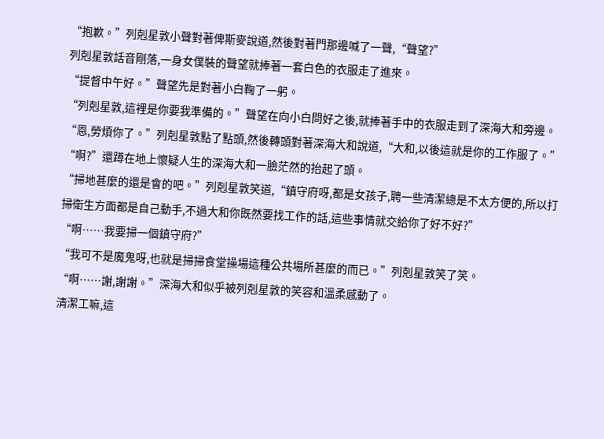“抱歉。”列剋星敦小聲對著俾斯麥說道,然後對著門那邊喊了一聲,“聲望?”
列剋星敦話音剛落,一身女僕裝的聲望就捧著一套白色的衣服走了進來。
“提督中午好。”聲望先是對著小白鞠了一躬。
“列剋星敦,這裡是你要我準備的。”聲望在向小白問好之後,就捧著手中的衣服走到了深海大和旁邊。
“恩,勞煩你了。”列剋星敦點了點頭,然後轉頭對著深海大和說道,“大和,以後這就是你的工作服了。”
“啊?”還蹲在地上懷疑人生的深海大和一臉茫然的抬起了頭。
“掃地甚麼的還是會的吧。”列剋星敦笑道,“鎮守府呀,都是女孩子,聘一些清潔總是不太方便的,所以打掃衛生方面都是自己動手,不過大和你既然要找工作的話,這些事情就交給你了好不好?”
“啊……我要掃一個鎮守府?”
“我可不是魔鬼呀,也就是掃掃食堂操場這種公共場所甚麼的而已。”列剋星敦笑了笑。
“啊……謝,謝謝。”深海大和似乎被列剋星敦的笑容和溫柔感動了。
清潔工嘛,這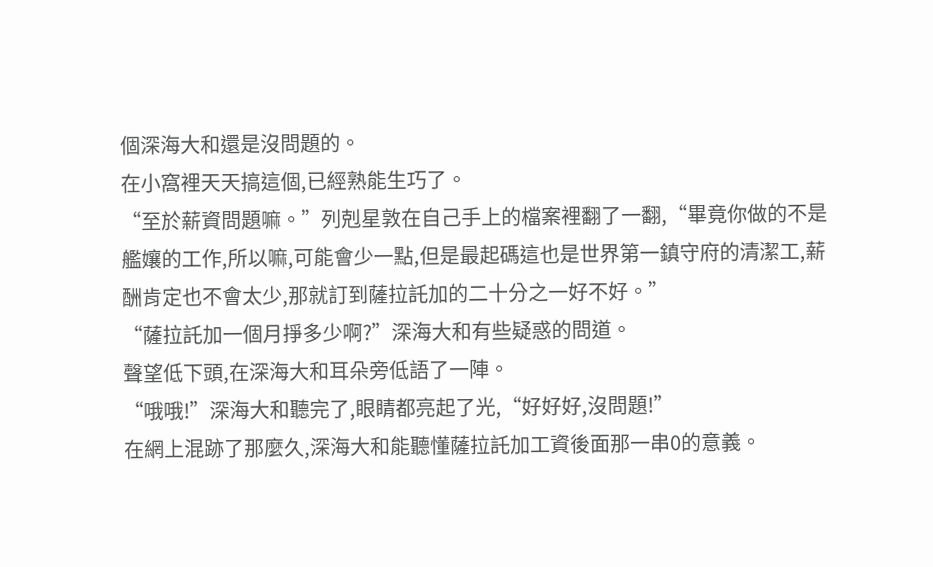個深海大和還是沒問題的。
在小窩裡天天搞這個,已經熟能生巧了。
“至於薪資問題嘛。”列剋星敦在自己手上的檔案裡翻了一翻,“畢竟你做的不是艦孃的工作,所以嘛,可能會少一點,但是最起碼這也是世界第一鎮守府的清潔工,薪酬肯定也不會太少,那就訂到薩拉託加的二十分之一好不好。”
“薩拉託加一個月掙多少啊?”深海大和有些疑惑的問道。
聲望低下頭,在深海大和耳朵旁低語了一陣。
“哦哦!”深海大和聽完了,眼睛都亮起了光,“好好好,沒問題!”
在網上混跡了那麼久,深海大和能聽懂薩拉託加工資後面那一串0的意義。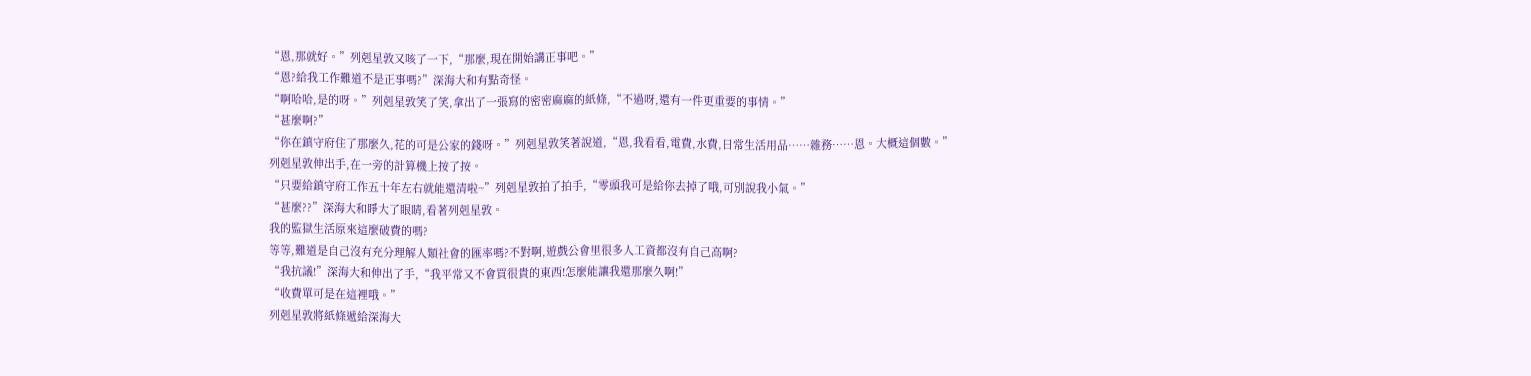“恩,那就好。”列剋星敦又咳了一下,“那麼,現在開始講正事吧。”
“恩?給我工作難道不是正事嗎?”深海大和有點奇怪。
“啊哈哈,是的呀。”列剋星敦笑了笑,拿出了一張寫的密密麻麻的紙條,“不過呀,還有一件更重要的事情。”
“甚麼啊?”
“你在鎮守府住了那麼久,花的可是公家的錢呀。”列剋星敦笑著說道,“恩,我看看,電費,水費,日常生活用品……雜務……恩。大概這個數。”
列剋星敦伸出手,在一旁的計算機上按了按。
“只要給鎮守府工作五十年左右就能還清啦~”列剋星敦拍了拍手,“零頭我可是給你去掉了哦,可別說我小氣。”
“甚麼??”深海大和睜大了眼睛,看著列剋星敦。
我的監獄生活原來這麼破費的嗎?
等等,難道是自己沒有充分理解人類社會的匯率嗎?不對啊,遊戲公會里很多人工資都沒有自己高啊?
“我抗議!”深海大和伸出了手,“我平常又不會買很貴的東西!怎麼能讓我還那麼久啊!”
“收費單可是在這裡哦。”
列剋星敦將紙條遞給深海大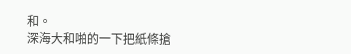和。
深海大和啪的一下把紙條搶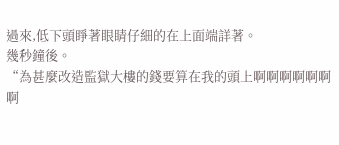過來,低下頭睜著眼睛仔細的在上面端詳著。
幾秒鐘後。
“為甚麼改造監獄大樓的錢要算在我的頭上啊啊啊啊啊啊啊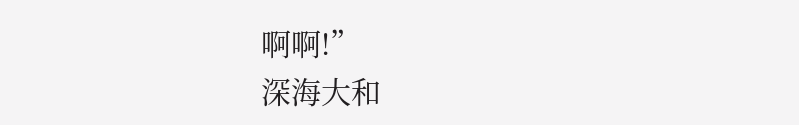啊啊!”
深海大和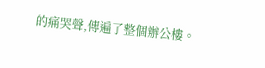的痛哭聲,傳遍了整個辦公樓。